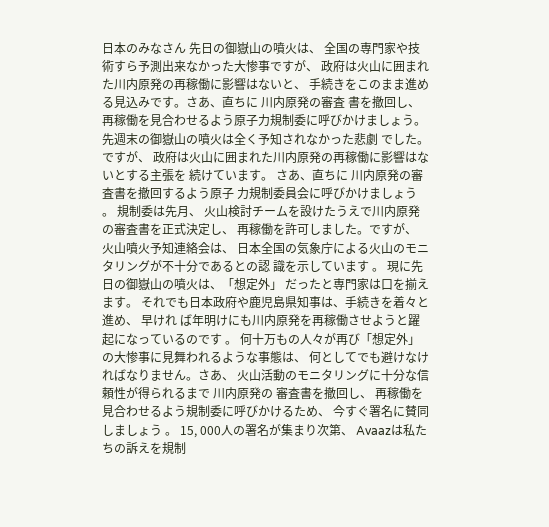日本のみなさん 先日の御嶽山の噴火は、 全国の専門家や技術すら予測出来なかった大惨事ですが、 政府は火山に囲まれた川内原発の再稼働に影響はないと、 手続きをこのまま進める見込みです。さあ、直ちに 川内原発の審査 書を撤回し、 再稼働を見合わせるよう原子力規制委に呼びかけましょう。 先週末の御嶽山の噴火は全く予知されなかった悲劇 でした。 ですが、 政府は火山に囲まれた川内原発の再稼働に影響はないとする主張を 続けています。 さあ、直ちに 川内原発の審査書を撤回するよう原子 力規制委員会に呼びかけましょう 。 規制委は先月、 火山検討チームを設けたうえで川内原発の審査書を正式決定し、 再稼働を許可しました。ですが、 火山噴火予知連絡会は、 日本全国の気象庁による火山のモニタリングが不十分であるとの認 識を示しています 。 現に先日の御嶽山の噴火は、「想定外」 だったと専門家は口を揃えます。 それでも日本政府や鹿児島県知事は、手続きを着々と進め、 早けれ ば年明けにも川内原発を再稼働させようと躍起になっているのです 。 何十万もの人々が再び「想定外」 の大惨事に見舞われるような事態は、 何としてでも避けなければなりません。さあ、 火山活動のモニタリングに十分な信頼性が得られるまで 川内原発の 審査書を撤回し、 再稼働を見合わせるよう規制委に呼びかけるため、 今すぐ署名に賛同しましょう 。 15, 000人の署名が集まり次第、 Avaazは私たちの訴えを規制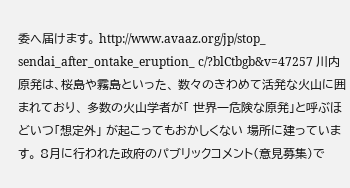委へ届けます。 http://www.avaaz.org/jp/stop_ sendai_after_ontake_eruption_ c/?blCtbgb&v=47257 川内原発は、桜島や霧島といった、 数々のきわめて活発な火山に囲まれており、 多数の火山学者が「 世界一危険な原発」と呼ぶほどいつ「想定外」 が起こってもおかしくない 場所に建っています。 8月に行われた政府のパブリックコメント(意見募集)で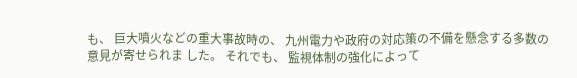も、 巨大噴火などの重大事故時の、 九州電力や政府の対応策の不備を懸念する多数の意見が寄せられま した。 それでも、 監視体制の強化によって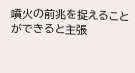噴火の前兆を捉えることができると主張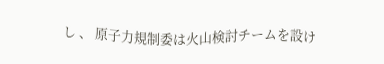し 、 原子力規制委は火山検討チームを設け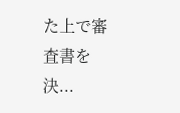た上で審査書を決...